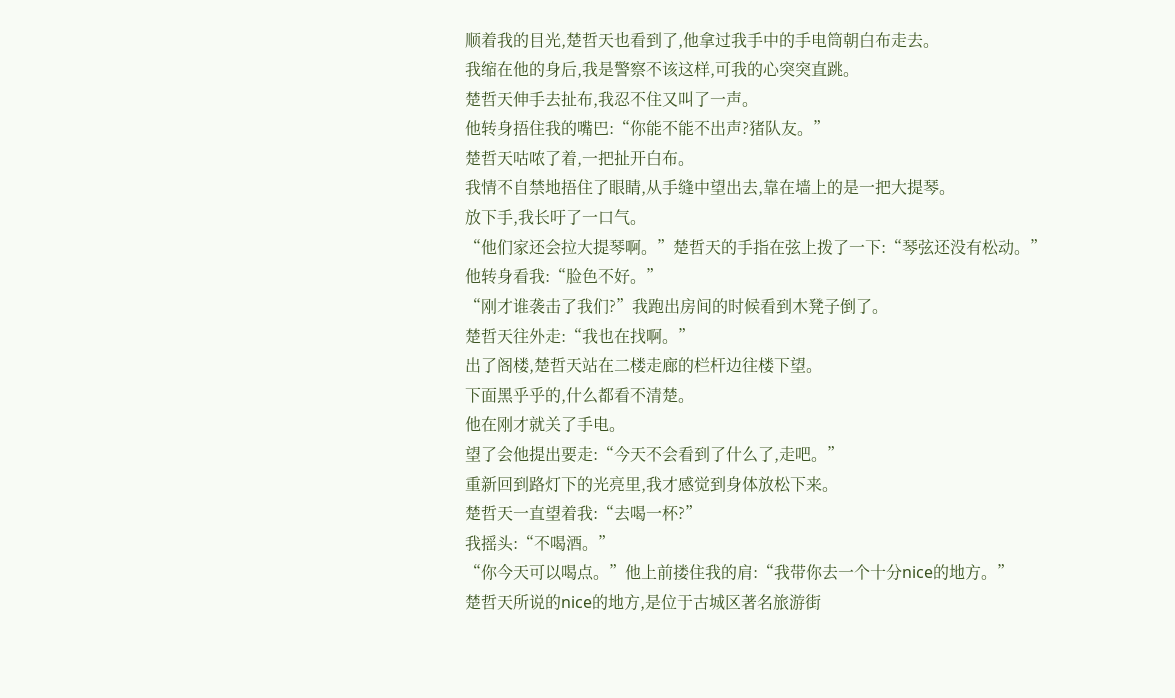顺着我的目光,楚哲天也看到了,他拿过我手中的手电筒朝白布走去。
我缩在他的身后,我是警察不该这样,可我的心突突直跳。
楚哲天伸手去扯布,我忍不住又叫了一声。
他转身捂住我的嘴巴:“你能不能不出声?猪队友。”
楚哲天咕哝了着,一把扯开白布。
我情不自禁地捂住了眼睛,从手缝中望出去,靠在墙上的是一把大提琴。
放下手,我长吁了一口气。
“他们家还会拉大提琴啊。”楚哲天的手指在弦上拨了一下:“琴弦还没有松动。”
他转身看我:“脸色不好。”
“刚才谁袭击了我们?”我跑出房间的时候看到木凳子倒了。
楚哲天往外走:“我也在找啊。”
出了阁楼,楚哲天站在二楼走廊的栏杆边往楼下望。
下面黑乎乎的,什么都看不清楚。
他在刚才就关了手电。
望了会他提出要走:“今天不会看到了什么了,走吧。”
重新回到路灯下的光亮里,我才感觉到身体放松下来。
楚哲天一直望着我:“去喝一杯?”
我摇头:“不喝酒。”
“你今天可以喝点。”他上前搂住我的肩:“我带你去一个十分nice的地方。”
楚哲天所说的nice的地方,是位于古城区著名旅游街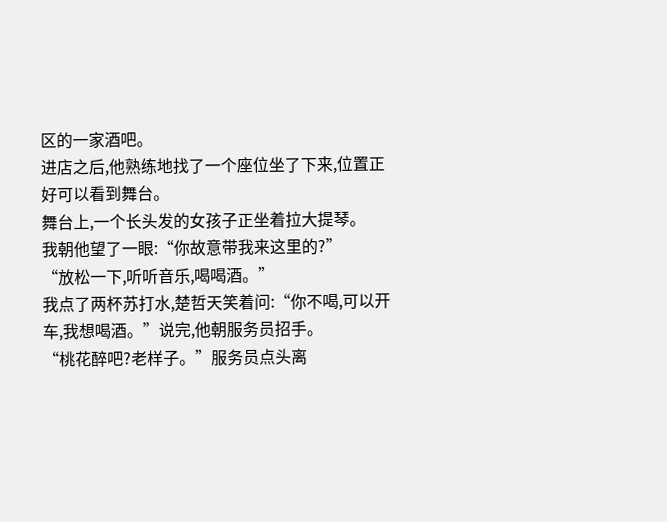区的一家酒吧。
进店之后,他熟练地找了一个座位坐了下来,位置正好可以看到舞台。
舞台上,一个长头发的女孩子正坐着拉大提琴。
我朝他望了一眼:“你故意带我来这里的?”
“放松一下,听听音乐,喝喝酒。”
我点了两杯苏打水,楚哲天笑着问:“你不喝,可以开车,我想喝酒。”说完,他朝服务员招手。
“桃花醉吧?老样子。”服务员点头离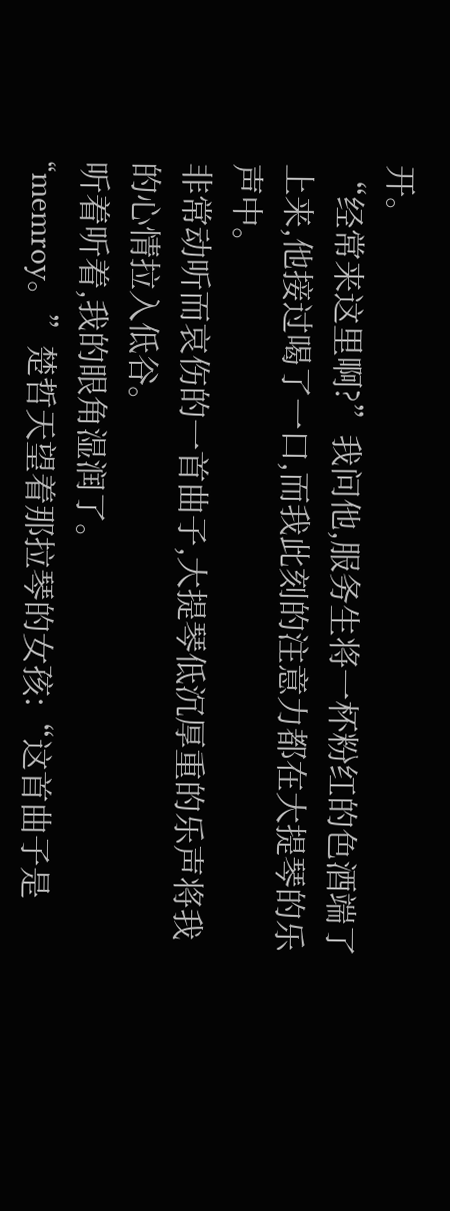开。
“经常来这里啊?”我问他,服务生将一杯粉红的色酒端了上来,他接过喝了一口,而我此刻的注意力都在大提琴的乐声中。
非常动听而哀伤的一首曲子,大提琴低沉厚重的乐声将我的心情拉入低谷。
听着听着,我的眼角湿润了。
“memroy。”楚哲天望着那拉琴的女孩:“这首曲子是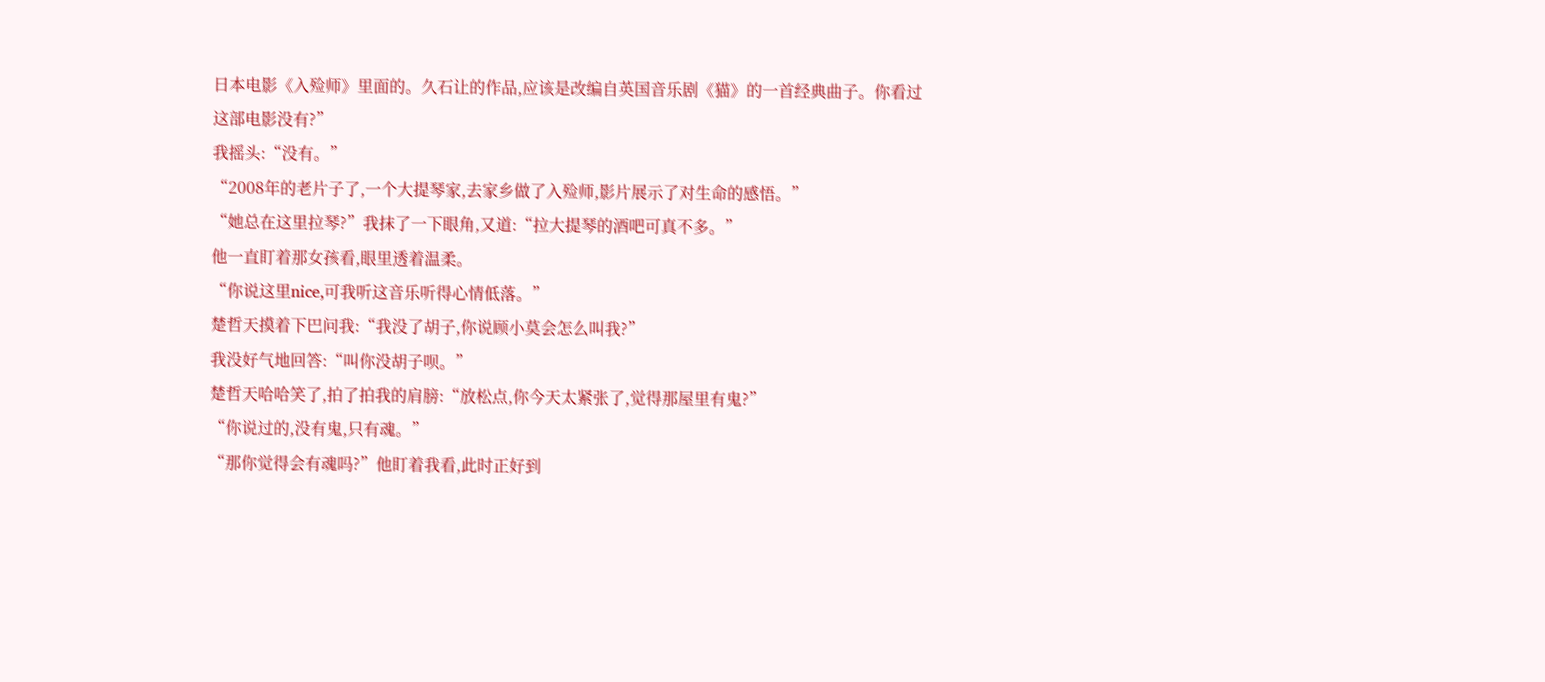日本电影《入殓师》里面的。久石让的作品,应该是改编自英国音乐剧《猫》的一首经典曲子。你看过这部电影没有?”
我摇头:“没有。”
“2008年的老片子了,一个大提琴家,去家乡做了入殓师,影片展示了对生命的感悟。”
“她总在这里拉琴?”我抹了一下眼角,又道:“拉大提琴的酒吧可真不多。”
他一直盯着那女孩看,眼里透着温柔。
“你说这里nice,可我听这音乐听得心情低落。”
楚哲天摸着下巴问我:“我没了胡子,你说顾小莫会怎么叫我?”
我没好气地回答:“叫你没胡子呗。”
楚哲天哈哈笑了,拍了拍我的肩膀:“放松点,你今天太紧张了,觉得那屋里有鬼?”
“你说过的,没有鬼,只有魂。”
“那你觉得会有魂吗?”他盯着我看,此时正好到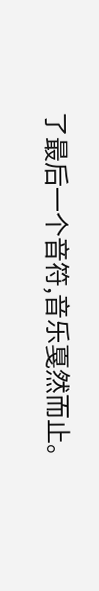了最后一个音符,音乐戛然而止。